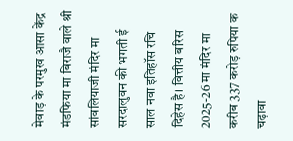मेवाड़ के परमुख आसा केंद्र मंडफिया मा बिराजै वाले श्री सांवलियाजी मंदिर मा सरदालुवन की भगती ई साल नवा इतिहॉस रचि दिहेस है। वित्तीय बरिस 2025-26 मा मंदिर मा करीब 337 करोड़ रुपिया क चढ़ावा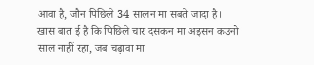आवा है, जौन पिछिले 34 सालन मा सबते जादा है। खास बात ई है कि पिछिले चार दसकन मा अइसन कउनो साल नाहीं रहा, जब चढ़ावा मा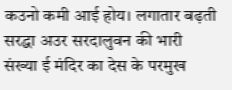कउनो कमी आई होय। लगातार बढ़ती सरद्धा अउर सरदालुवन की भारी संख्या ई मंदिर का देस के परमुख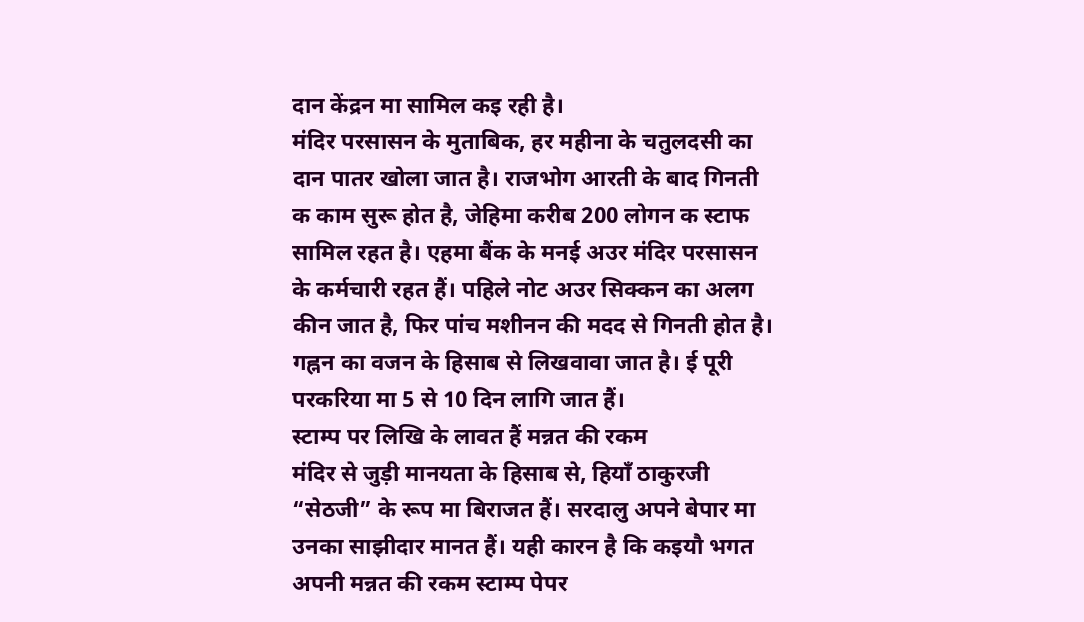दान केंद्रन मा सामिल कइ रही है।
मंदिर परसासन के मुताबिक, हर महीना के चतुलदसी का दान पातर खोला जात है। राजभोग आरती के बाद गिनती क काम सुरू होत है, जेहिमा करीब 200 लोगन क स्टाफ सामिल रहत है। एहमा बैंक के मनई अउर मंदिर परसासन के कर्मचारी रहत हैं। पहिले नोट अउर सिक्कन का अलग कीन जात है, फिर पांच मशीनन की मदद से गिनती होत है। गह्नन का वजन के हिसाब से लिखवावा जात है। ई पूरी परकरिया मा 5 से 10 दिन लागि जात हैं।
स्टाम्प पर लिखि के लावत हैं मन्नत की रकम
मंदिर से जुड़ी मानयता के हिसाब से, हियाँ ठाकुरजी “सेठजी” के रूप मा बिराजत हैं। सरदालु अपने बेपार मा उनका साझीदार मानत हैं। यही कारन है कि कइयौ भगत अपनी मन्नत की रकम स्टाम्प पेपर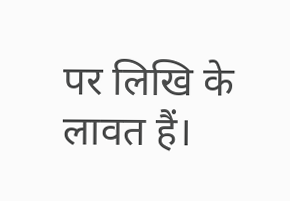पर लिखि के लावत हैं।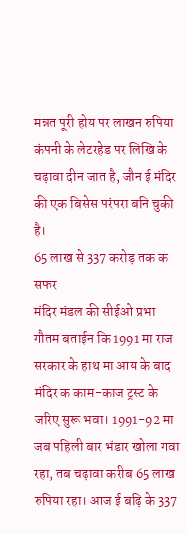मन्नत पूरी होय पर लाखन रुपिया कंपनी के लेटरहेड पर लिखि के चढ़ावा दीन जात है, जौन ई मंदिर की एक बिसेस परंपरा बनि चुकी है।
65 लाख से 337 करोड़ तक क सफर
मंदिर मंडल की सीईओ प्रभा गौतम बताईन कि 1991 मा राज सरकार के हाथ मा आय के बाद मंदिर क काम-काज ट्रस्ट के जरिए सुरू भवा। 1991-92 मा जब पहिली बार भंडार खोला गवा रहा, तब चढ़ावा करीब 65 लाख रुपिया रहा। आज ई बढ़ि के 337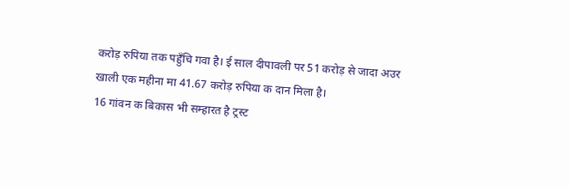करोड़ रुपिया तक पहुँचि गवा है। ई साल दीपावली पर 51 करोड़ से जादा अउर खाली एक महीना मा 41.67 करोड़ रुपिया क दान मिला है।
16 गांवन क बिकास भी सम्हारत है ट्रस्ट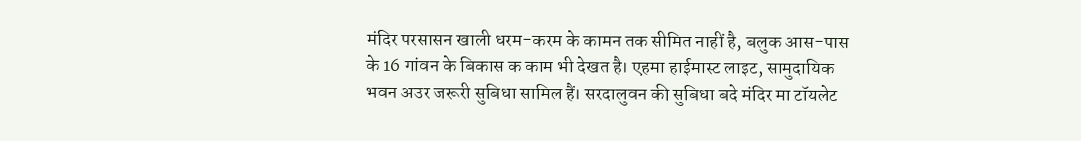मंदिर परसासन खाली धरम-करम के कामन तक सीमित नाहीं है, बलुक आस-पास के 16 गांवन के बिकास क काम भी देखत है। एहमा हाईमास्ट लाइट, सामुदायिक भवन अउर जरूरी सुबिधा सामिल हैं। सरदालुवन की सुबिधा बदे मंदिर मा टॉयलेट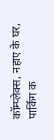कॉम्प्लेक्स, नहाए के घर, पार्किंग क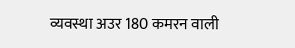व्यवस्था अउर 180 कमरन वाली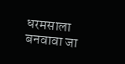धरमसाला बनवावा जा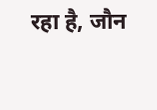रहा है, जौन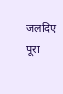जलदिए पूरा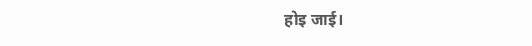होइ जाई।